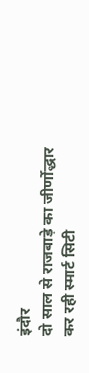इंदौर
दो साल से राजबाड़े का जीर्णोद्धार कर रही स्मार्ट सिटी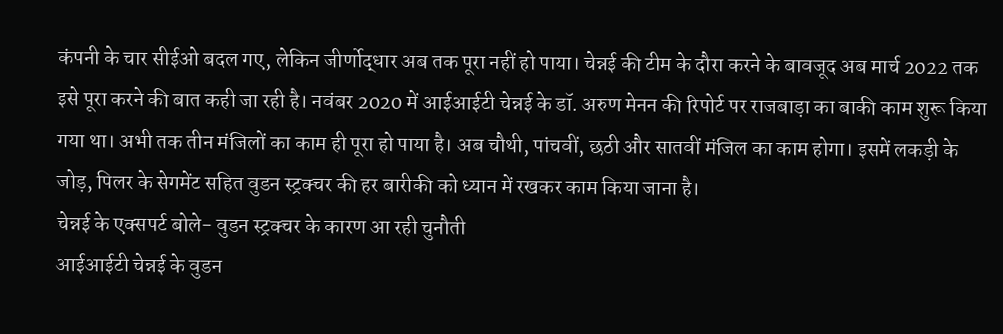कंपनी के चार सीईओ बदल गए, लेकिन जीर्णोद्धार अब तक पूरा नहीं हो पाया। चेन्नई की टीम के दौरा करने के बावजूद अब मार्च 2022 तक इसे पूरा करने की बात कही जा रही है। नवंबर 2020 में आईआईटी चेन्नई के डॉ. अरुण मेनन की रिपोर्ट पर राजबाड़ा का बाकी काम शुरू किया गया था। अभी तक तीन मंजिलों का काम ही पूरा हो पाया है। अब चौथी, पांचवीं, छठी और सातवीं मंजिल का काम होगा। इसमें लकड़ी के जोड़, पिलर के सेगमेंट सहित वुडन स्ट्रक्चर की हर बारीकी को ध्यान में रखकर काम किया जाना है।
चेन्नई के एक्सपर्ट बोले- वुडन स्ट्रक्चर के कारण आ रही चुनौती
आईआईटी चेन्नई के वुडन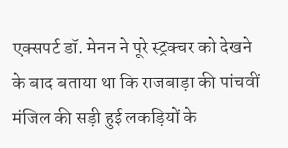एक्सपर्ट डॉ. मेनन ने पूरे स्ट्रक्चर को देखने के बाद बताया था कि राजबाड़ा की पांचवीं मंजिल की सड़ी हुई लकड़ियों के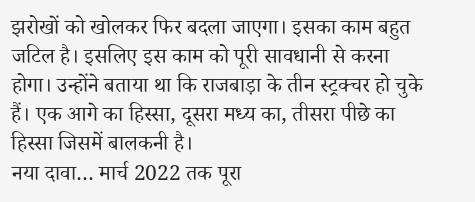झरोखों को खोलकर फिर बदला जाएगा। इसका काम बहुत जटिल है। इसलिए इस काम को पूरी सावधानी से करना होगा। उन्होंने बताया था कि राजबाड़ा के तीन स्ट्रक्चर हो चुके हैं। एक आगे का हिस्सा, दूसरा मध्य का, तीसरा पीछे का हिस्सा जिसमें बालकनी है।
नया दावा… मार्च 2022 तक पूरा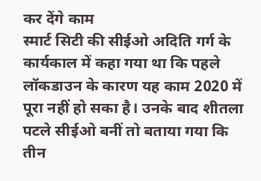कर देंगे काम
स्मार्ट सिटी की सीईओ अदिति गर्ग के कार्यकाल में कहा गया था कि पहले लॉकडाउन के कारण यह काम 2020 में पूरा नहीं हो सका है। उनके बाद शीतला पटले सीईओ बनीं तो बताया गया कि तीन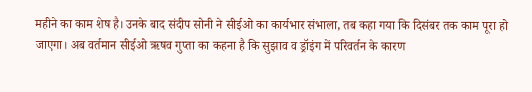महीने का काम शेष है। उनके बाद संदीप सोनी ने सीईओ का कार्यभार संभाला, तब कहा गया कि दिसंबर तक काम पूरा हो जाएगा। अब वर्तमान सीईओ ऋषव गुप्ता का कहना है कि सुझाव व ड्रॉइंग में परिवर्तन के कारण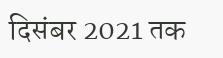दिसंबर 2021 तक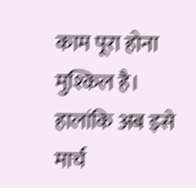काम पूरा होना मुश्किल है। हालांकि अब इसे मार्च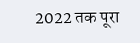2022 तक पूरा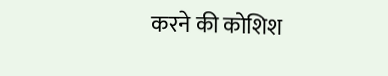करने की कोशिश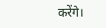करेंगे।